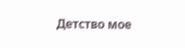Детство мое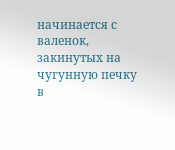начинается с валенок, закинутых на чугунную печку в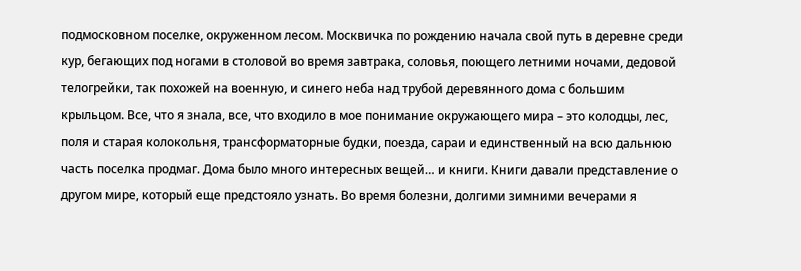подмосковном поселке, окруженном лесом. Москвичка по рождению начала свой путь в деревне среди кур, бегающих под ногами в столовой во время завтрака, соловья, поющего летними ночами, дедовой телогрейки, так похожей на военную, и синего неба над трубой деревянного дома с большим крыльцом. Все, что я знала, все, что входило в мое понимание окружающего мира – это колодцы, лес, поля и старая колокольня, трансформаторные будки, поезда, сараи и единственный на всю дальнюю часть поселка продмаг. Дома было много интересных вещей… и книги. Книги давали представление о другом мире, который еще предстояло узнать. Во время болезни, долгими зимними вечерами я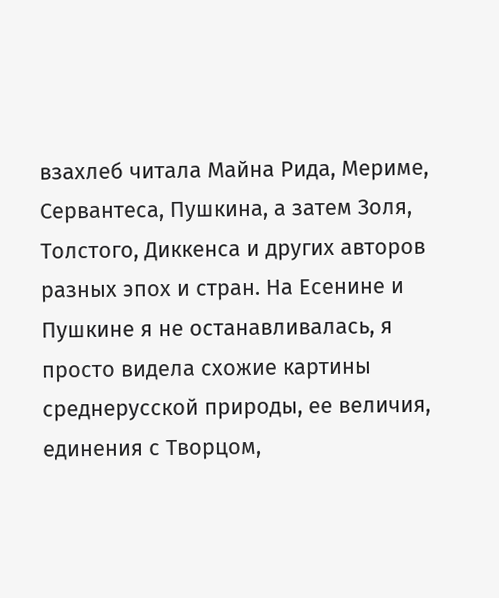взахлеб читала Майна Рида, Мериме, Сервантеса, Пушкина, а затем Золя, Толстого, Диккенса и других авторов разных эпох и стран. На Есенине и Пушкине я не останавливалась, я просто видела схожие картины среднерусской природы, ее величия, единения с Творцом,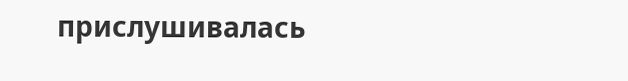прислушивалась